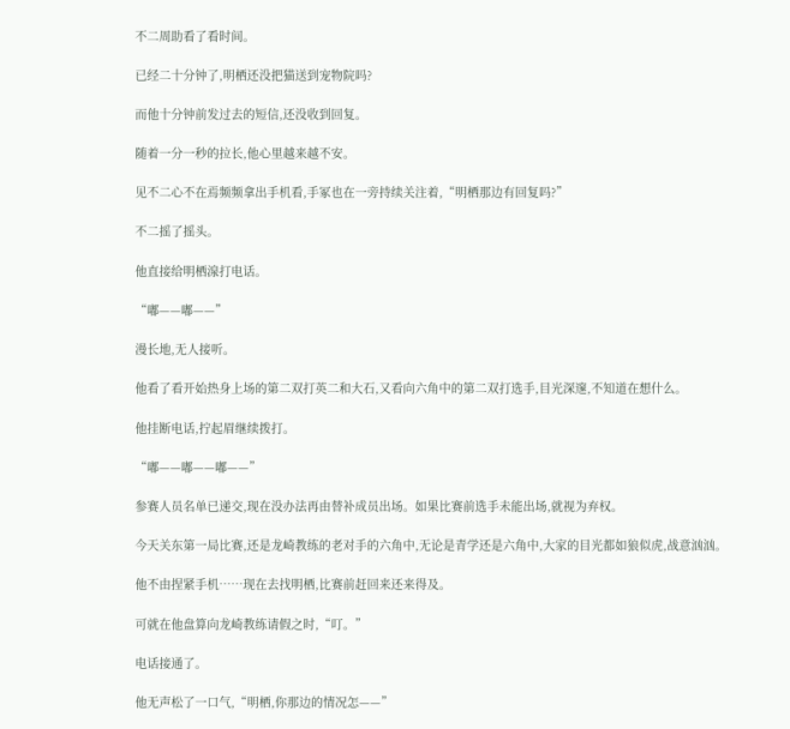不二周助看了看时间。

已经二十分钟了,明栖还没把猫送到宠物院吗?

而他十分钟前发过去的短信,还没收到回复。

随着一分一秒的拉长,他心里越来越不安。

见不二心不在焉频频拿出手机看,手冢也在一旁持续关注着,“明栖那边有回复吗?”

不二摇了摇头。

他直接给明栖湶打电话。

“嘟——嘟——”

漫长地,无人接听。

他看了看开始热身上场的第二双打英二和大石,又看向六角中的第二双打选手,目光深邃,不知道在想什么。

他挂断电话,拧起眉继续拨打。

“嘟——嘟——嘟——”

参赛人员名单已递交,现在没办法再由替补成员出场。如果比赛前选手未能出场,就视为弃权。

今天关东第一局比赛,还是龙崎教练的老对手的六角中,无论是青学还是六角中,大家的目光都如狼似虎,战意汹汹。

他不由捏紧手机……现在去找明栖,比赛前赶回来还来得及。

可就在他盘算向龙崎教练请假之时,“叮。”

电话接通了。

他无声松了一口气,“明栖,你那边的情况怎——”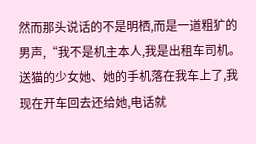然而那头说话的不是明栖,而是一道粗犷的男声,“我不是机主本人,我是出租车司机。送猫的少女她、她的手机落在我车上了,我现在开车回去还给她,电话就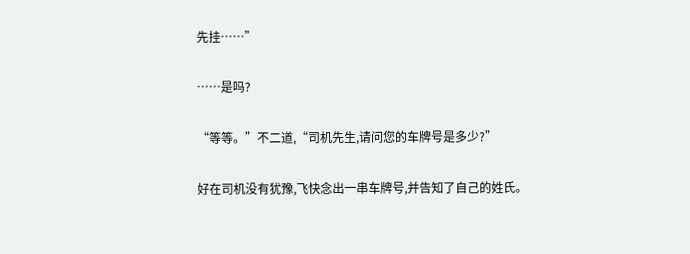先挂……”

……是吗?

“等等。”不二道,“司机先生,请问您的车牌号是多少?”

好在司机没有犹豫,飞快念出一串车牌号,并告知了自己的姓氏。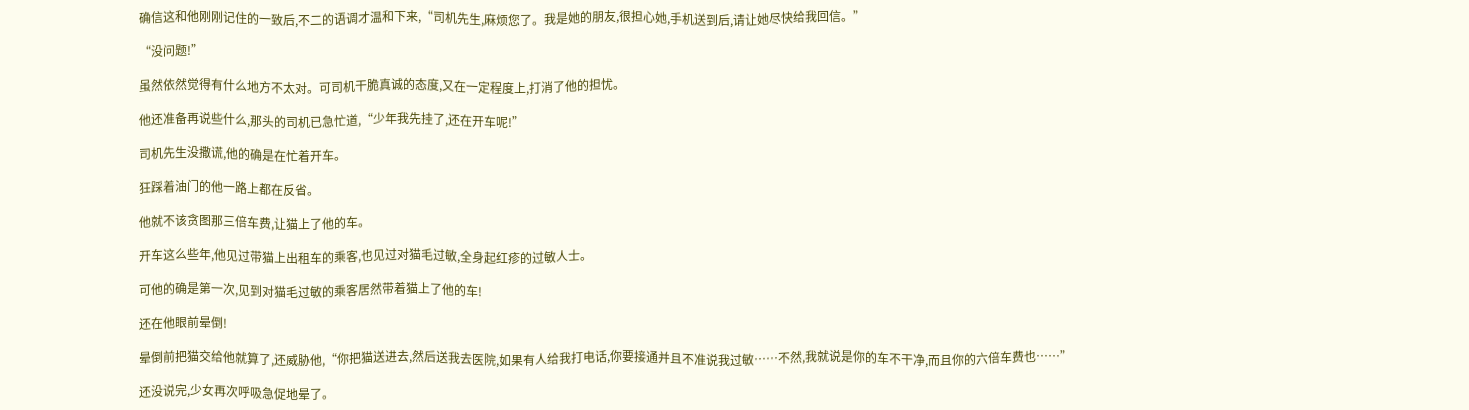确信这和他刚刚记住的一致后,不二的语调才温和下来,“司机先生,麻烦您了。我是她的朋友,很担心她,手机送到后,请让她尽快给我回信。”

“没问题!”

虽然依然觉得有什么地方不太对。可司机干脆真诚的态度,又在一定程度上,打消了他的担忧。

他还准备再说些什么,那头的司机已急忙道,“少年我先挂了,还在开车呢!”

司机先生没撒谎,他的确是在忙着开车。

狂踩着油门的他一路上都在反省。

他就不该贪图那三倍车费,让猫上了他的车。

开车这么些年,他见过带猫上出租车的乘客,也见过对猫毛过敏,全身起红疹的过敏人士。

可他的确是第一次,见到对猫毛过敏的乘客居然带着猫上了他的车!

还在他眼前晕倒!

晕倒前把猫交给他就算了,还威胁他,“你把猫送进去,然后送我去医院,如果有人给我打电话,你要接通并且不准说我过敏……不然,我就说是你的车不干净,而且你的六倍车费也……”

还没说完,少女再次呼吸急促地晕了。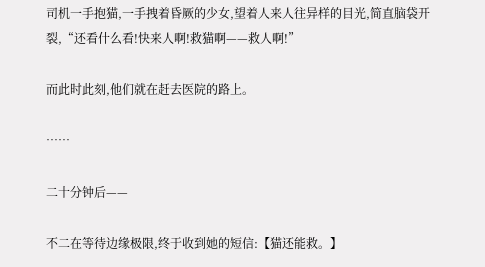司机一手抱猫,一手拽着昏厥的少女,望着人来人往异样的目光,简直脑袋开裂,“还看什么看!快来人啊!救猫啊——救人啊!”

而此时此刻,他们就在赶去医院的路上。

……

二十分钟后——

不二在等待边缘极限,终于收到她的短信:【猫还能救。】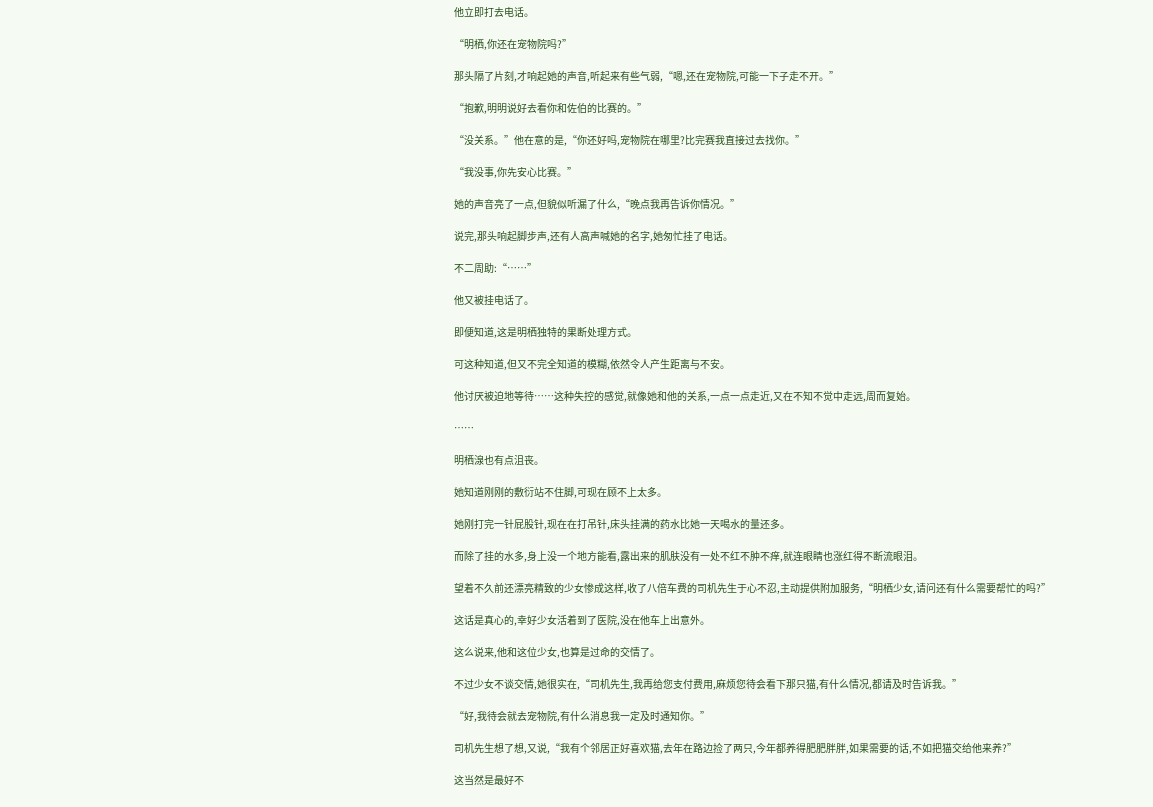他立即打去电话。

“明栖,你还在宠物院吗?”

那头隔了片刻,才响起她的声音,听起来有些气弱,“嗯,还在宠物院,可能一下子走不开。”

“抱歉,明明说好去看你和佐伯的比赛的。”

“没关系。”他在意的是,“你还好吗,宠物院在哪里?比完赛我直接过去找你。”

“我没事,你先安心比赛。”

她的声音亮了一点,但貌似听漏了什么,“晚点我再告诉你情况。”

说完,那头响起脚步声,还有人高声喊她的名字,她匆忙挂了电话。

不二周助:“……”

他又被挂电话了。

即便知道,这是明栖独特的果断处理方式。

可这种知道,但又不完全知道的模糊,依然令人产生距离与不安。

他讨厌被迫地等待……这种失控的感觉,就像她和他的关系,一点一点走近,又在不知不觉中走远,周而复始。

……

明栖湶也有点沮丧。

她知道刚刚的敷衍站不住脚,可现在顾不上太多。

她刚打完一针屁股针,现在在打吊针,床头挂满的药水比她一天喝水的量还多。

而除了挂的水多,身上没一个地方能看,露出来的肌肤没有一处不红不肿不痒,就连眼睛也涨红得不断流眼泪。

望着不久前还漂亮精致的少女惨成这样,收了八倍车费的司机先生于心不忍,主动提供附加服务,“明栖少女,请问还有什么需要帮忙的吗?”

这话是真心的,幸好少女活着到了医院,没在他车上出意外。

这么说来,他和这位少女,也算是过命的交情了。

不过少女不谈交情,她很实在,“司机先生,我再给您支付费用,麻烦您待会看下那只猫,有什么情况,都请及时告诉我。”

“好,我待会就去宠物院,有什么消息我一定及时通知你。”

司机先生想了想,又说,“我有个邻居正好喜欢猫,去年在路边捡了两只,今年都养得肥肥胖胖,如果需要的话,不如把猫交给他来养?”

这当然是最好不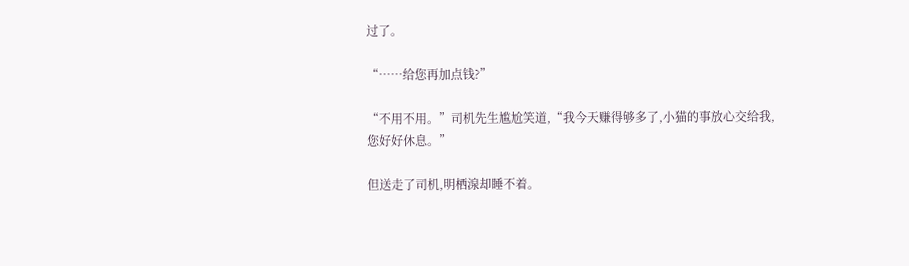过了。

“……给您再加点钱?”

“不用不用。”司机先生尴尬笑道,“我今天赚得够多了,小猫的事放心交给我,您好好休息。”

但送走了司机,明栖湶却睡不着。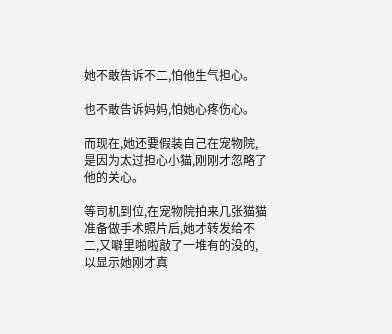她不敢告诉不二,怕他生气担心。

也不敢告诉妈妈,怕她心疼伤心。

而现在,她还要假装自己在宠物院,是因为太过担心小猫,刚刚才忽略了他的关心。

等司机到位,在宠物院拍来几张猫猫准备做手术照片后,她才转发给不二,又噼里啪啦敲了一堆有的没的,以显示她刚才真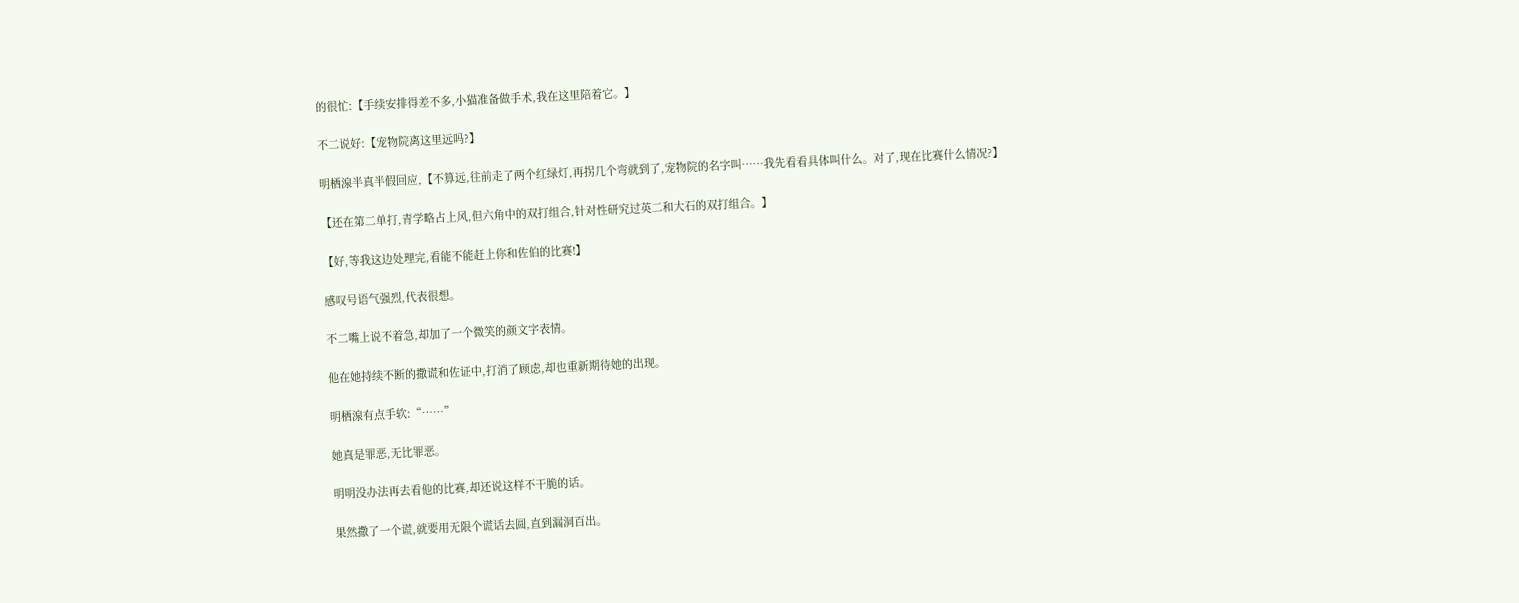的很忙:【手续安排得差不多,小猫准备做手术,我在这里陪着它。】

不二说好:【宠物院离这里远吗?】

明栖湶半真半假回应,【不算远,往前走了两个红绿灯,再拐几个弯就到了,宠物院的名字叫……我先看看具体叫什么。对了,现在比赛什么情况?】

【还在第二单打,青学略占上风,但六角中的双打组合,针对性研究过英二和大石的双打组合。】

【好,等我这边处理完,看能不能赶上你和佐伯的比赛!】

感叹号语气强烈,代表很想。

不二嘴上说不着急,却加了一个微笑的颜文字表情。

他在她持续不断的撒谎和佐证中,打消了顾虑,却也重新期待她的出现。

明栖湶有点手软:“……”

她真是罪恶,无比罪恶。

明明没办法再去看他的比赛,却还说这样不干脆的话。

果然撒了一个谎,就要用无限个谎话去圆,直到漏洞百出。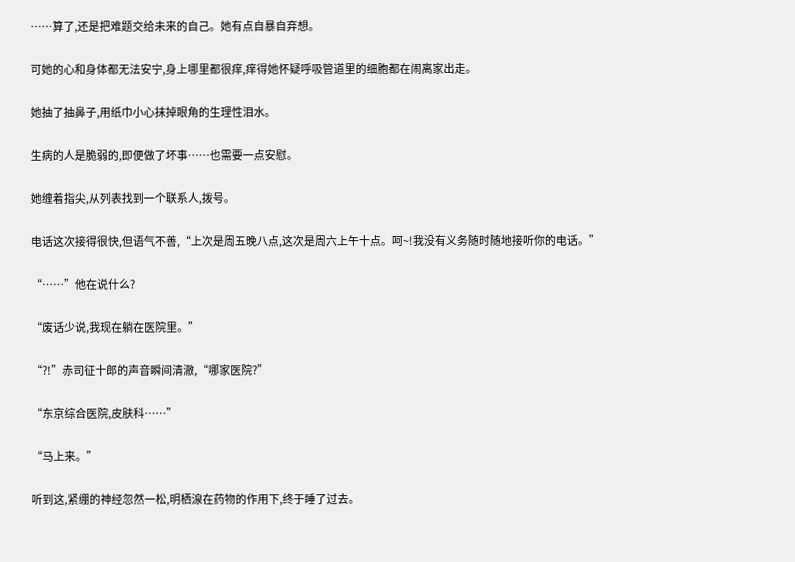……算了,还是把难题交给未来的自己。她有点自暴自弃想。

可她的心和身体都无法安宁,身上哪里都很痒,痒得她怀疑呼吸管道里的细胞都在闹离家出走。

她抽了抽鼻子,用纸巾小心抹掉眼角的生理性泪水。

生病的人是脆弱的,即便做了坏事……也需要一点安慰。

她缠着指尖,从列表找到一个联系人,拨号。

电话这次接得很快,但语气不善,“上次是周五晚八点,这次是周六上午十点。呵~!我没有义务随时随地接听你的电话。”

“……”他在说什么?

“废话少说,我现在躺在医院里。”

“?!”赤司征十郎的声音瞬间清澈,“哪家医院?”

“东京综合医院,皮肤科……”

“马上来。”

听到这,紧绷的神经忽然一松,明栖湶在药物的作用下,终于睡了过去。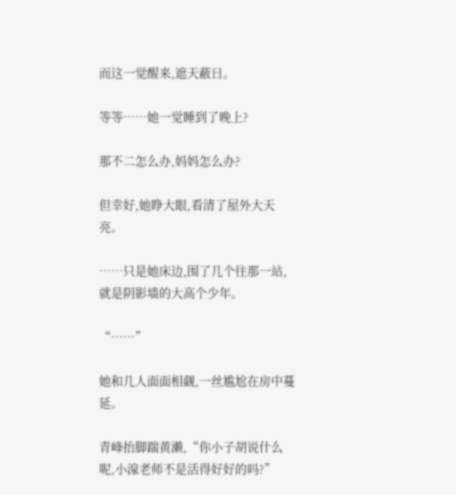而这一觉醒来,遮天蔽日。

等等……她一觉睡到了晚上?

那不二怎么办,妈妈怎么办?

但幸好,她睁大眼,看清了屋外大天亮。

……只是她床边,围了几个往那一站,就是阴影墙的大高个少年。

“……”

她和几人面面相觑,一丝尴尬在房中蔓延。

青峰抬脚踹黄濑,“你小子胡说什么呢,小湶老师不是活得好好的吗?”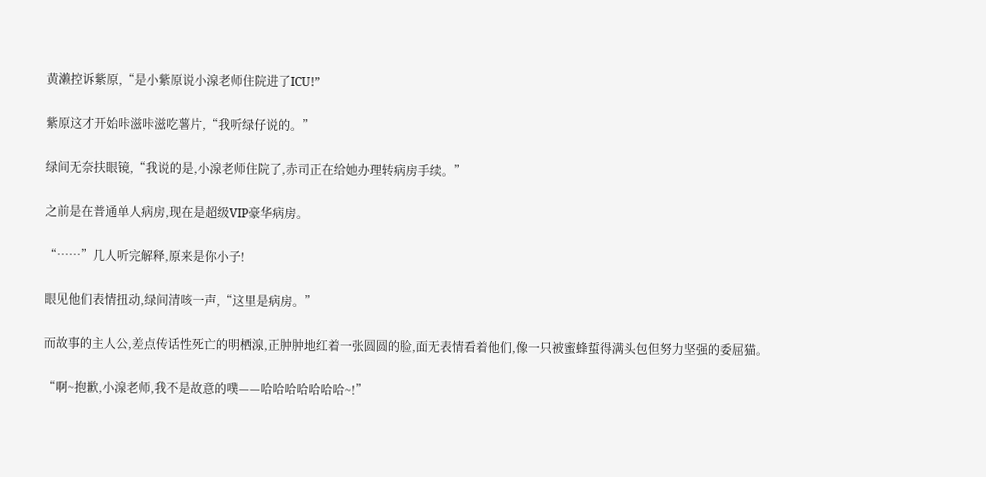黄濑控诉紫原,“是小紫原说小湶老师住院进了ICU!”

紫原这才开始咔滋咔滋吃薯片,“我听绿仔说的。”

绿间无奈扶眼镜,“我说的是,小湶老师住院了,赤司正在给她办理转病房手续。”

之前是在普通单人病房,现在是超级VIP豪华病房。

“……”几人听完解释,原来是你小子!

眼见他们表情扭动,绿间清咳一声,“这里是病房。”

而故事的主人公,差点传话性死亡的明栖湶,正肿肿地红着一张圆圆的脸,面无表情看着他们,像一只被蜜蜂蜇得满头包但努力坚强的委屈猫。

“啊~抱歉,小湶老师,我不是故意的噗——哈哈哈哈哈哈哈~!”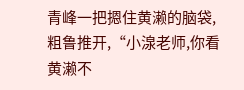青峰一把摁住黄濑的脑袋,粗鲁推开,“小湶老师,你看黄濑不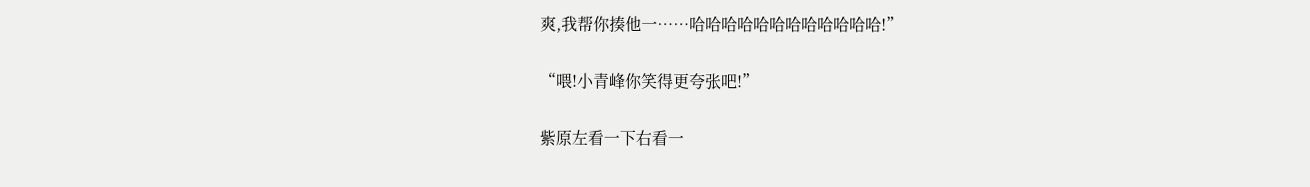爽,我帮你揍他一……哈哈哈哈哈哈哈哈哈哈哈哈!”

“喂!小青峰你笑得更夸张吧!”

紫原左看一下右看一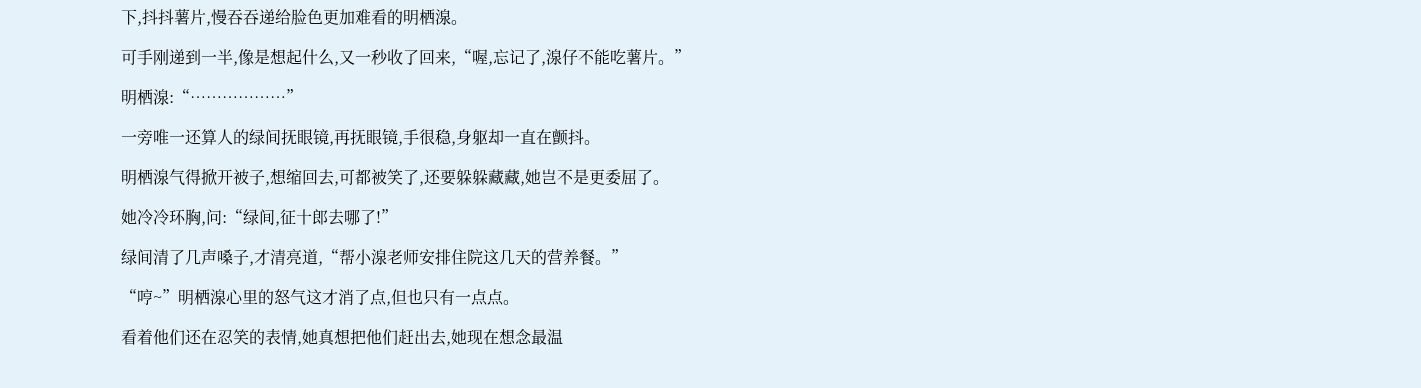下,抖抖薯片,慢吞吞递给脸色更加难看的明栖湶。

可手刚递到一半,像是想起什么,又一秒收了回来,“喔,忘记了,湶仔不能吃薯片。”

明栖湶:“………………”

一旁唯一还算人的绿间抚眼镜,再抚眼镜,手很稳,身躯却一直在颤抖。

明栖湶气得掀开被子,想缩回去,可都被笑了,还要躲躲藏藏,她岂不是更委屈了。

她冷冷环胸,问:“绿间,征十郎去哪了!”

绿间清了几声嗓子,才清亮道,“帮小湶老师安排住院这几天的营养餐。”

“哼~”明栖湶心里的怒气这才消了点,但也只有一点点。

看着他们还在忍笑的表情,她真想把他们赶出去,她现在想念最温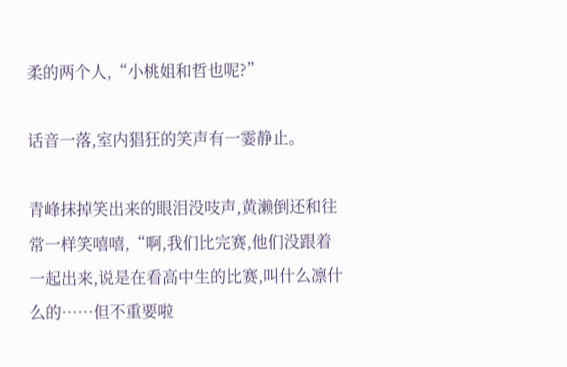柔的两个人,“小桃姐和哲也呢?”

话音一落,室内猖狂的笑声有一霎静止。

青峰抹掉笑出来的眼泪没吱声,黄濑倒还和往常一样笑嘻嘻,“啊,我们比完赛,他们没跟着一起出来,说是在看高中生的比赛,叫什么凛什么的……但不重要啦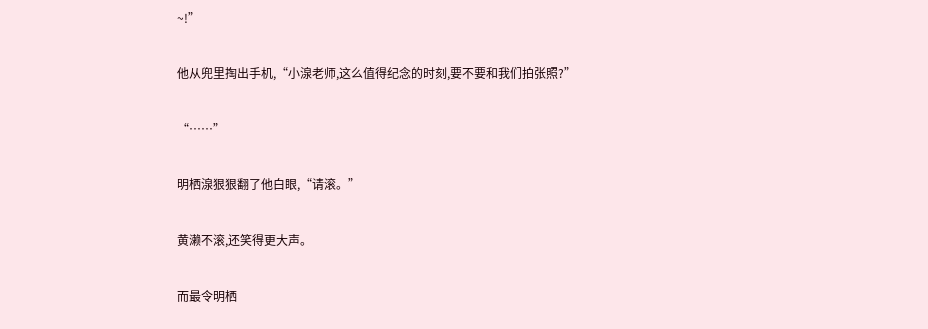~!”

他从兜里掏出手机,“小湶老师,这么值得纪念的时刻,要不要和我们拍张照?”

“……”

明栖湶狠狠翻了他白眼,“请滚。”

黄濑不滚,还笑得更大声。

而最令明栖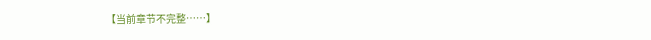【当前章节不完整……】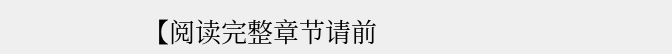【阅读完整章节请前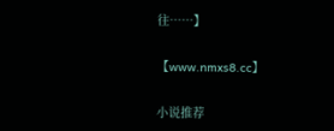往……】

【www.nmxs8.cc】

小说推荐